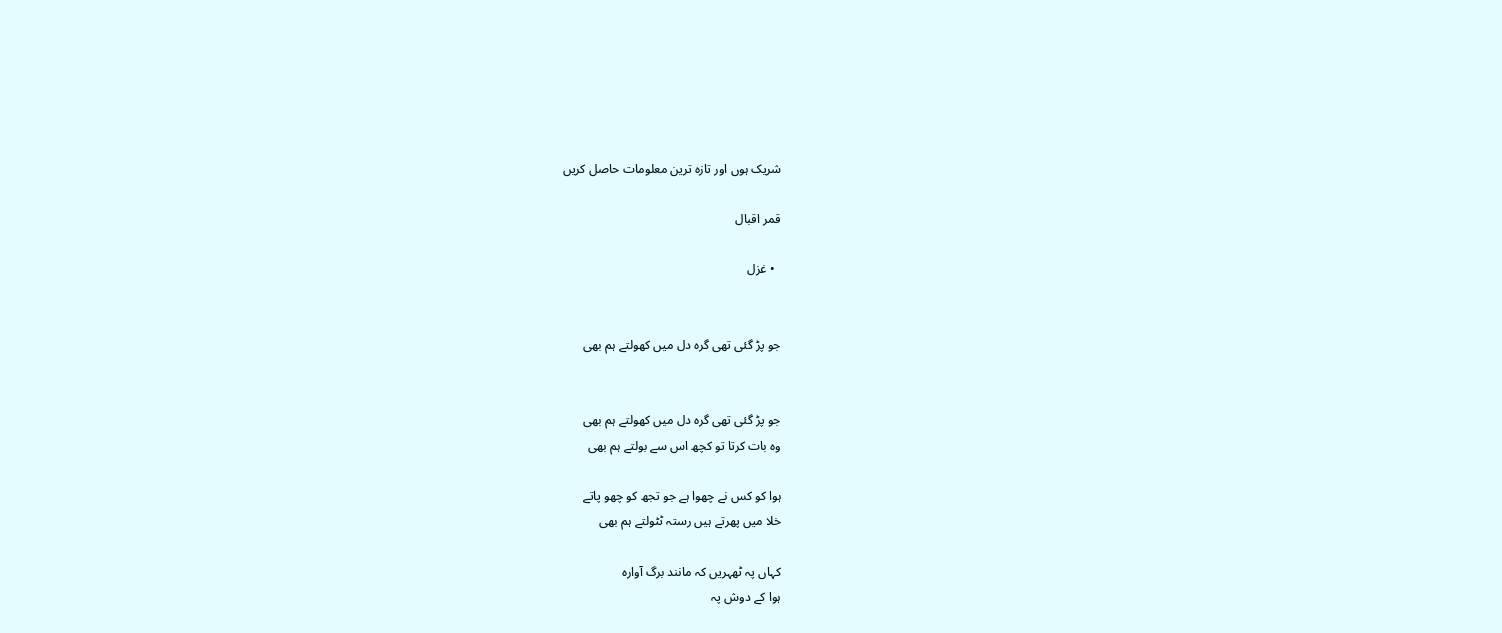شریک ہوں اور تازہ ترین معلومات حاصل کریں

قمر اقبال

  • غزل


جو پڑ گئی تھی گرہ دل میں کھولتے ہم بھی


جو پڑ گئی تھی گرہ دل میں کھولتے ہم بھی
وہ بات کرتا تو کچھ اس سے بولتے ہم بھی

ہوا کو کس نے چھوا ہے جو تجھ کو چھو پاتے
خلا میں پھرتے ہیں رستہ ٹٹولتے ہم بھی

کہاں پہ ٹھہریں کہ مانند برگ آوارہ
ہوا کے دوش پہ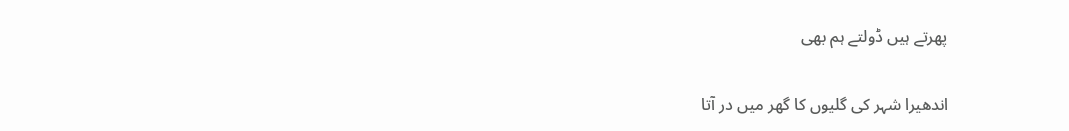پھرتے ہیں ڈولتے ہم بھی

اندھیرا شہر کی گلیوں کا گھر میں در آتا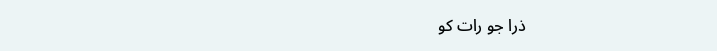ذرا جو رات کو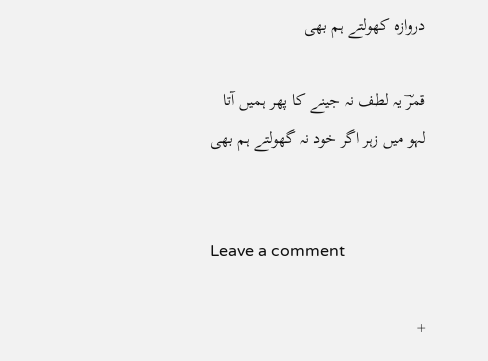دروازہ کھولتے ہم بھی

قمرؔ یہ لطف نہ جینے کا پھر ہمیں آتا
لہو میں زہر اگر خود نہ گھولتے ہم بھی


Leave a comment

+